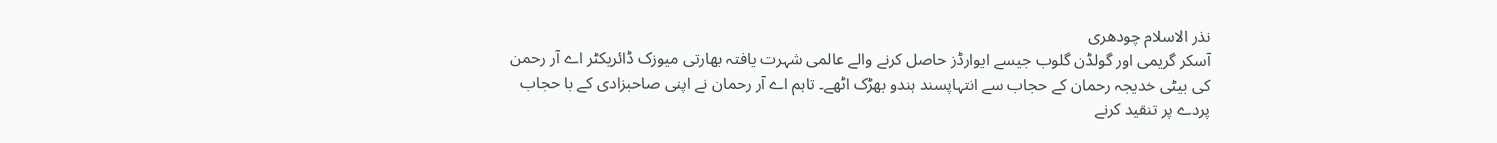نذر الاسلام چودھری
آسکر گریمی اور گولڈن گلوب جیسے ایوارڈز حاصل کرنے والے عالمی شہرت یافتہ بھارتی میوزک ڈائریکٹر اے آر رحمن کی بیٹی خدیجہ رحمان کے حجاب سے انتہاپسند ہندو بھڑک اٹھے۔ تاہم اے آر رحمان نے اپنی صاحبزادی کے با حجاب پردے پر تنقید کرنے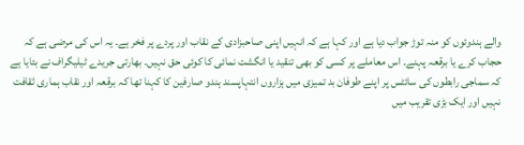والے ہندوئوں کو منہ توڑ جواب دیا ہے اور کہا ہے کہ انہیں اپنی صاحبزادی کے نقاب اور پردے پر فخر ہے۔ یہ اس کی مرضی ہے کہ حجاب کرے یا برقعہ پہنے۔ اس معاملے پر کسی کو بھی تنقید یا انگشت نمائی کا کوئی حق نہیں۔ بھارتی جریدے ٹیلیگراف نے بتایا ہے کہ سماجی رابطوں کی سائٹس پر اپنے طوفان بد تمیزی میں ہزاروں انتہاپسند ہندو صارفین کا کہنا تھا کہ برقعہ اور نقاب ہماری ثقافت نہیں اور ایک بڑی تقریب میں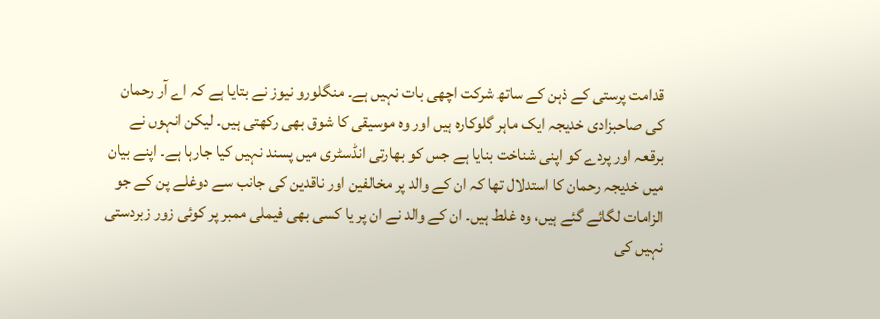قدامت پرستی کے ذہن کے ساتھ شرکت اچھی بات نہیں ہے۔ منگلورو نیوز نے بتایا ہے کہ اے آر رحمان کی صاحبزادی خدیجہ ایک ماہر گلوکارہ ہیں اور وہ موسیقی کا شوق بھی رکھتی ہیں۔ لیکن انہوں نے برقعہ اور پردے کو اپنی شناخت بنایا ہے جس کو بھارتی انڈسٹری میں پسند نہیں کیا جارہا ہے۔ اپنے بیان میں خدیجہ رحمان کا استدلال تھا کہ ان کے والد پر مخالفین اور ناقدین کی جانب سے دوغلے پن کے جو الزامات لگائے گئے ہیں، وہ غلط ہیں۔ ان کے والد نے ان پر یا کسی بھی فیملی ممبر پر کوئی زور زبردستی نہیں کی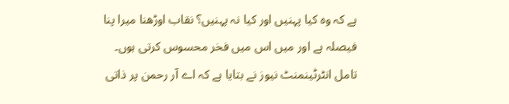ہے کہ وہ کیا پہنیں اور کیا نہ پہنیں؟ نقاب اوڑھنا میرا پنا فیصلہ ہے اور میں اس میں فخر محسوس کرتی ہوں۔ تامل انٹرٹینمنٹ نیوز نے بتایا ہے کہ اے آر رحمن پر ذاتی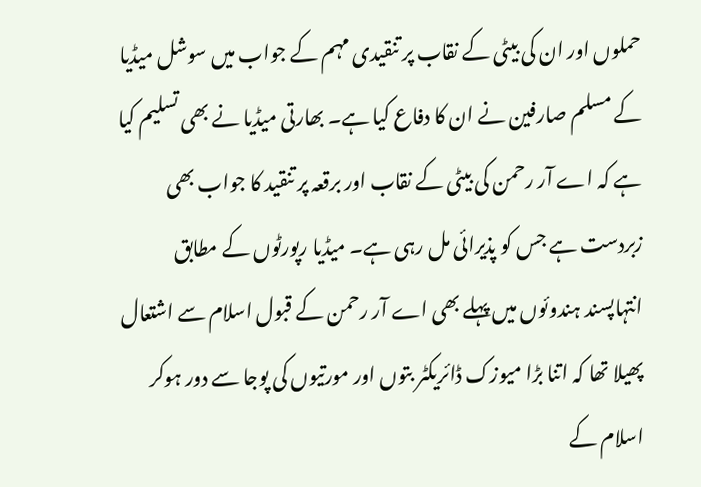حملوں اور ان کی بیٹی کے نقاب پر تنقیدی مہم کے جواب میں سوشل میڈیا کے مسلم صارفین نے ان کا دفاع کیا ہے۔ بھارتی میڈیا نے بھی تسلیم کیا ہے کہ اے آر رحمن کی بیٹی کے نقاب اور برقعہ پر تنقید کا جواب بھی زبردست ہے جس کو پذیرائی مل رہی ہے۔ میڈیا رپورٹوں کے مطابق انتہاپسند ہندوئوں میں پہلے بھی اے آر رحمن کے قبول اسلام سے اشتعال پھیلا تھا کہ اتنا بڑا میوزک ڈائریکٹر بتوں اور مورتیوں کی پوجا سے دور ہوکر اسلام کے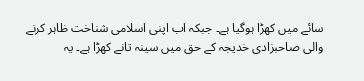سائے میں کھڑا ہوگیا ہے۔ جبکہ اب اپنی اسلامی شناخت ظاہر کرنے والی صاحبزادی خدیجہ کے حق میں سینہ تانے کھڑا ہے۔ یہ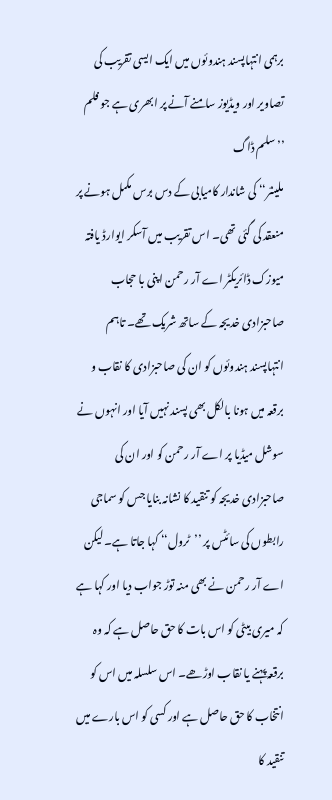برہمی انتہاپسند ہندوئوں میں ایک ایسی تقریب کی تصاویر اور ویڈیوز سامنے آنے پر ابھری ہے جو فلم ’’سلم ڈاگ
ملینئر‘‘ کی شاندار کامیابی کے دس برس مکمل ہونے پر منعقد کی گئی تھی۔ اس تقریب میں آسکر ایوارڈ یافتہ میوزک ڈائریکٹر اے آر رحمن اپنی با حجاب صاحبزادی خدیجہ کے ساتھ شریک تھے۔ تاہم انتہاپسند ہندوئوں کو ان کی صاحبزادی کا نقاب و برقعہ میں ہونا بالکل بھی پسند نہیں آیا اور انہوں نے سوشل میڈیا پر اے آر رحمن کو اور ان کی صاحبزادی خدیجہ کو تنقید کا نشانہ بنایا جس کو سماجی رابطوں کی سائٹس پر ’’ٹرول‘‘ کہا جاتا ہے۔ لیکن اے آر رحمن نے بھی منہ توڑ جواب دیا اور کہا ہے کہ میری بیٹی کو اس بات کا حق حاصل ہے کہ وہ برقعہ پہنے یا نقاب اوڑھے۔ اس سلسلہ میں اس کو انتخاب کا حق حاصل ہے اور کسی کو اس بارے میں تنقید کا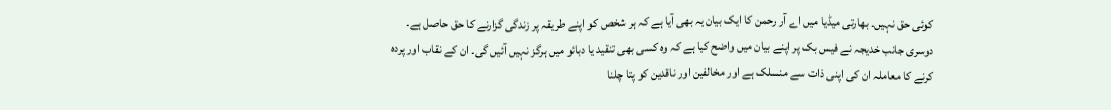کوئی حق نہیں۔ بھارتی میڈیا میں اے آر رحمن کا ایک بیان یہ بھی آیا ہے کہ ہر شخص کو اپنے طریقہ پر زندگی گزارنے کا حق حاصل ہے۔ دوسری جانب خدیجہ نے فیس بک پر اپنے بیان میں واضح کیا ہے کہ وہ کسی بھی تنقید یا دبائو میں ہرگز نہیں آئیں گی۔ ان کے نقاب اور پردہ کرنے کا معاملہ ان کی اپنی ذات سے منسلک ہے اور مخالفین اور ناقدین کو پتا چلنا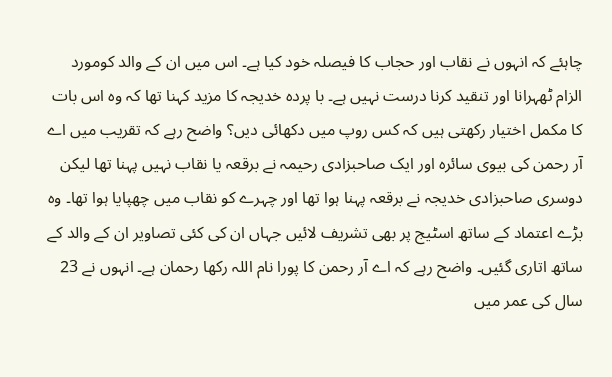چاہئے کہ انہوں نے نقاب اور حجاب کا فیصلہ خود کیا ہے۔ اس میں ان کے والد کومورد الزام ٹھہرانا اور تنقید کرنا درست نہیں ہے۔ با پردہ خدیجہ کا مزید کہنا تھا کہ وہ اس بات کا مکمل اختیار رکھتی ہیں کہ کس روپ میں دکھائی دیں؟ واضح رہے کہ تقریب میں اے آر رحمن کی بیوی سائرہ اور ایک صاحبزادی رحیمہ نے برقعہ یا نقاب نہیں پہنا تھا لیکن دوسری صاحبزادی خدیجہ نے برقعہ پہنا ہوا تھا اور چہرے کو نقاب میں چھپایا ہوا تھا۔ وہ بڑے اعتماد کے ساتھ اسٹیج پر بھی تشریف لائیں جہاں ان کی کئی تصاویر ان کے والد کے ساتھ اتاری گئیں۔ واضح رہے کہ اے آر رحمن کا پورا نام اللہ رکھا رحمان ہے۔ انہوں نے 23 سال کی عمر میں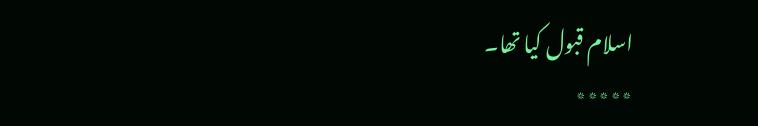اسلام قبول کیا تھا۔
٭٭٭٭٭